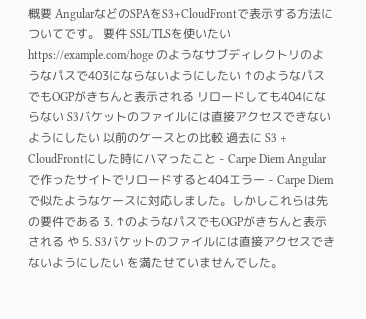概要 AngularなどのSPAをS3+CloudFrontで表示する方法についてです。 要件 SSL/TLSを使いたい https://example.com/hoge のようなサブディレクトリのようなパスで403にならないようにしたい ↑のようなパスでもOGPがきちんと表示される リロードしても404にならない S3バケットのファイルには直接アクセスできないようにしたい 以前のケースとの比較 過去に S3 + CloudFrontにした時にハマったこと - Carpe Diem Angularで作ったサイトでリロードすると404エラー - Carpe Diem で似たようなケースに対応しました。しかしこれらは先の要件である 3. ↑のようなパスでもOGPがきちんと表示される や 5. S3バケットのファイルには直接アクセスできないようにしたい を満たせていませんでした。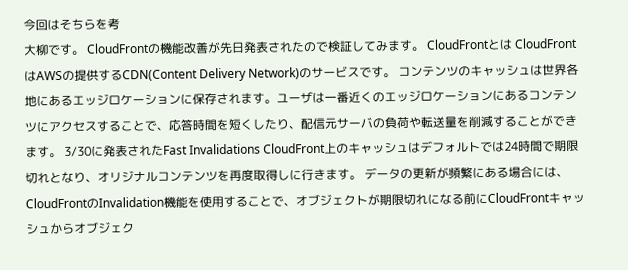今回はそちらを考
大柳です。 CloudFrontの機能改善が先日発表されたので検証してみます。 CloudFrontとは CloudFrontはAWSの提供するCDN(Content Delivery Network)のサービスです。 コンテンツのキャッシュは世界各地にあるエッジロケーションに保存されます。ユーザは一番近くのエッジロケーションにあるコンテンツにアクセスすることで、応答時間を短くしたり、配信元サーバの負荷や転送量を削減することができます。 3/30に発表されたFast Invalidations CloudFront上のキャッシュはデフォルトでは24時間で期限切れとなり、オリジナルコンテンツを再度取得しに行きます。 データの更新が頻繁にある場合には、CloudFrontのInvalidation機能を使用することで、オブジェクトが期限切れになる前にCloudFrontキャッシュからオブジェク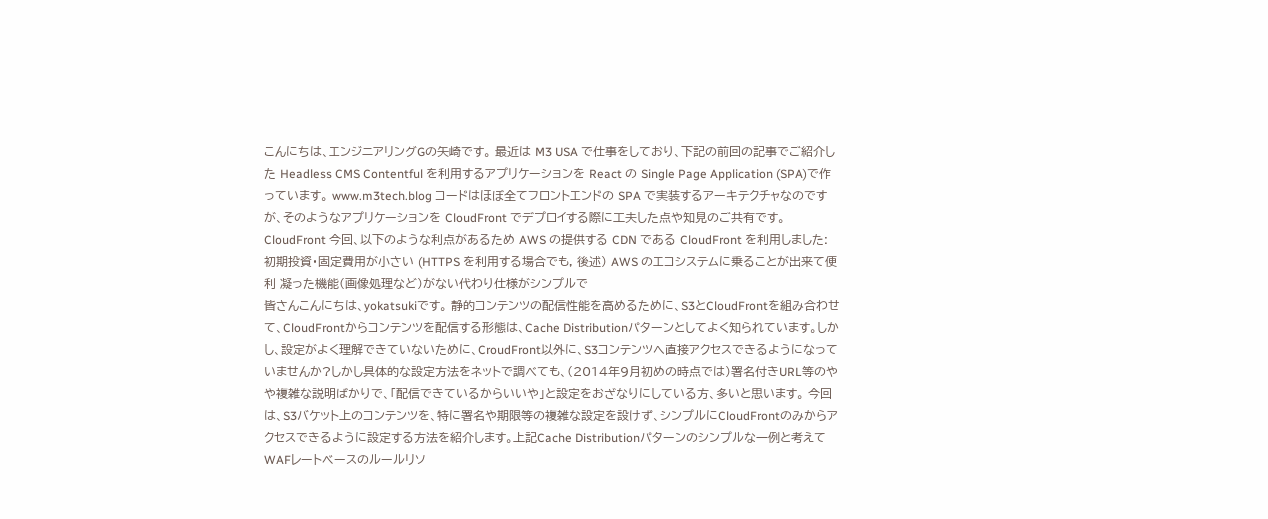こんにちは、エンジニアリングGの矢崎です。 最近は M3 USA で仕事をしており、下記の前回の記事でご紹介した Headless CMS Contentful を利用するアプリケーションを React の Single Page Application (SPA)で作っています。 www.m3tech.blog コードはほぼ全てフロントエンドの SPA で実装するアーキテクチャなのですが、そのようなアプリケーションを CloudFront でデプロイする際に工夫した点や知見のご共有です。 CloudFront 今回、以下のような利点があるため AWS の提供する CDN である CloudFront を利用しました: 初期投資・固定費用が小さい (HTTPS を利用する場合でも, 後述) AWS のエコシステムに乗ることが出来て便利 凝った機能(画像処理など)がない代わり仕様がシンプルで
皆さんこんにちは、yokatsukiです。 静的コンテンツの配信性能を高めるために、S3とCloudFrontを組み合わせて、CloudFrontからコンテンツを配信する形態は、Cache Distributionパターンとしてよく知られています。しかし、設定がよく理解できていないために、CroudFront以外に、S3コンテンツへ直接アクセスできるようになっていませんか?しかし具体的な設定方法をネットで調べても、(2014年9月初めの時点では)署名付きURL等のやや複雑な説明ばかりで、「配信できているからいいや」と設定をおざなりにしている方、多いと思います。 今回は、S3バケット上のコンテンツを、特に署名や期限等の複雑な設定を設けず、シンプルにCloudFrontのみからアクセスできるように設定する方法を紹介します。上記Cache Distributionパターンのシンプルな一例と考えて
WAFレートベースのルールリソ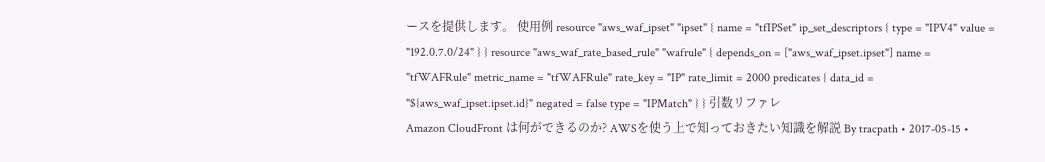ースを提供します。 使用例 resource "aws_waf_ipset" "ipset" { name = "tfIPSet" ip_set_descriptors { type = "IPV4" value = "192.0.7.0/24" } } resource "aws_waf_rate_based_rule" "wafrule" { depends_on = ["aws_waf_ipset.ipset"] name = "tfWAFRule" metric_name = "tfWAFRule" rate_key = "IP" rate_limit = 2000 predicates { data_id = "${aws_waf_ipset.ipset.id}" negated = false type = "IPMatch" } } 引数リファレ
Amazon CloudFront は何ができるのか? AWSを使う上で知っておきたい知識を解説 By tracpath • 2017-05-15 •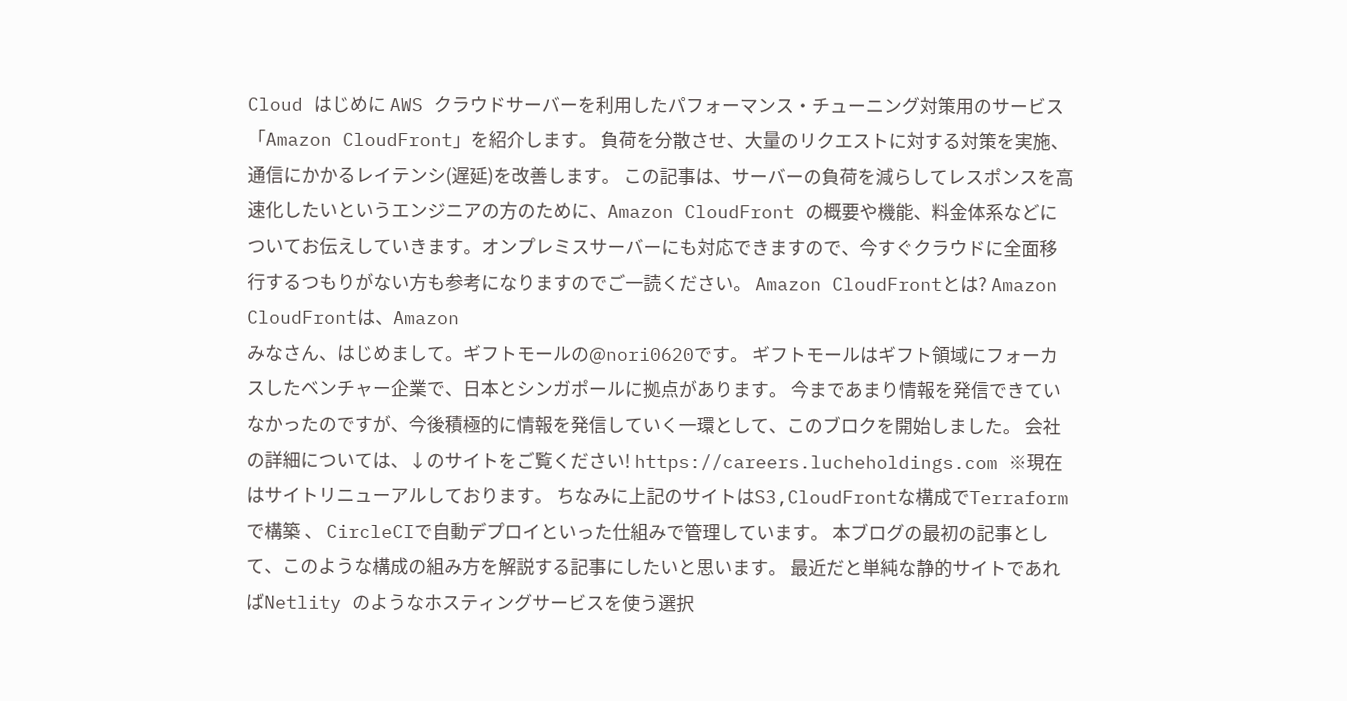Cloud はじめに AWS クラウドサーバーを利用したパフォーマンス・チューニング対策用のサービス「Amazon CloudFront」を紹介します。 負荷を分散させ、大量のリクエストに対する対策を実施、通信にかかるレイテンシ(遅延)を改善します。 この記事は、サーバーの負荷を減らしてレスポンスを高速化したいというエンジニアの方のために、Amazon CloudFront の概要や機能、料金体系などについてお伝えしていきます。オンプレミスサーバーにも対応できますので、今すぐクラウドに全面移行するつもりがない方も参考になりますのでご一読ください。 Amazon CloudFrontとは? Amazon CloudFrontは、Amazon
みなさん、はじめまして。ギフトモールの@nori0620です。 ギフトモールはギフト領域にフォーカスしたベンチャー企業で、日本とシンガポールに拠点があります。 今まであまり情報を発信できていなかったのですが、今後積極的に情報を発信していく一環として、このブロクを開始しました。 会社の詳細については、↓のサイトをご覧ください! https://careers.lucheholdings.com ※現在はサイトリニューアルしております。 ちなみに上記のサイトはS3,CloudFrontな構成でTerraformで構築 、 CircleCIで自動デプロイといった仕組みで管理しています。 本ブログの最初の記事として、このような構成の組み方を解説する記事にしたいと思います。 最近だと単純な静的サイトであればNetlity のようなホスティングサービスを使う選択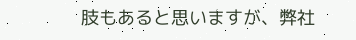肢もあると思いますが、弊社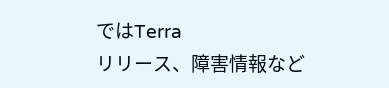ではTerra
リリース、障害情報など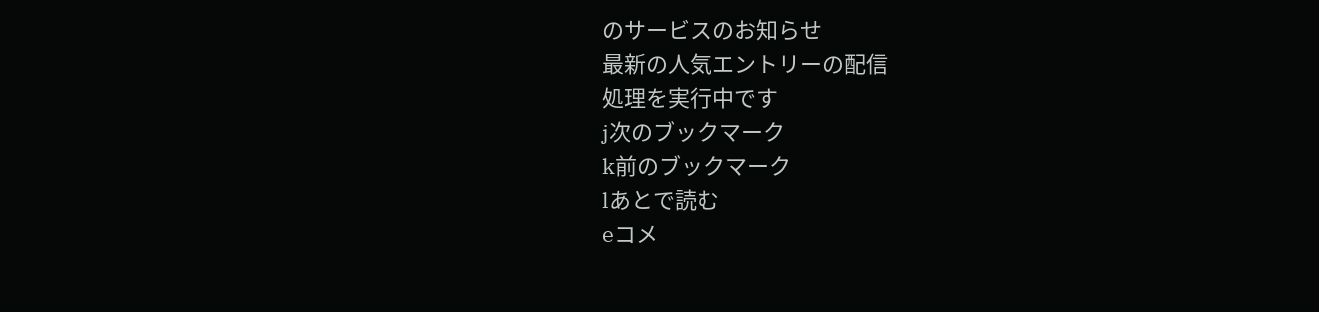のサービスのお知らせ
最新の人気エントリーの配信
処理を実行中です
j次のブックマーク
k前のブックマーク
lあとで読む
eコメ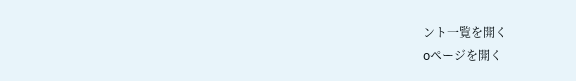ント一覧を開く
oページを開く